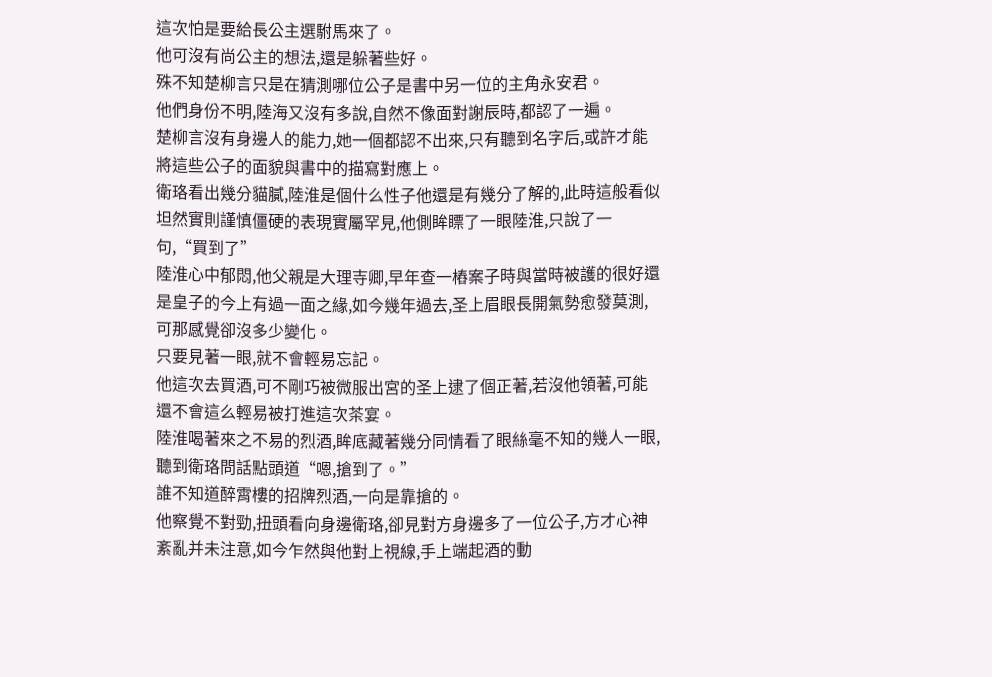這次怕是要給長公主選駙馬來了。
他可沒有尚公主的想法,還是躲著些好。
殊不知楚柳言只是在猜測哪位公子是書中另一位的主角永安君。
他們身份不明,陸海又沒有多說,自然不像面對謝辰時,都認了一遍。
楚柳言沒有身邊人的能力,她一個都認不出來,只有聽到名字后,或許才能將這些公子的面貌與書中的描寫對應上。
衛珞看出幾分貓膩,陸淮是個什么性子他還是有幾分了解的,此時這般看似坦然實則謹慎僵硬的表現實屬罕見,他側眸瞟了一眼陸淮,只說了一句,“買到了”
陸淮心中郁悶,他父親是大理寺卿,早年查一樁案子時與當時被護的很好還是皇子的今上有過一面之緣,如今幾年過去,圣上眉眼長開氣勢愈發莫測,可那感覺卻沒多少變化。
只要見著一眼,就不會輕易忘記。
他這次去買酒,可不剛巧被微服出宮的圣上逮了個正著,若沒他領著,可能還不會這么輕易被打進這次茶宴。
陸淮喝著來之不易的烈酒,眸底藏著幾分同情看了眼絲毫不知的幾人一眼,聽到衛珞問話點頭道“嗯,搶到了。”
誰不知道醉霄樓的招牌烈酒,一向是靠搶的。
他察覺不對勁,扭頭看向身邊衛珞,卻見對方身邊多了一位公子,方才心神紊亂并未注意,如今乍然與他對上視線,手上端起酒的動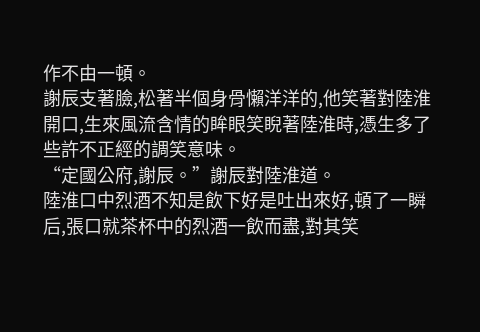作不由一頓。
謝辰支著臉,松著半個身骨懶洋洋的,他笑著對陸淮開口,生來風流含情的眸眼笑睨著陸淮時,憑生多了些許不正經的調笑意味。
“定國公府,謝辰。”謝辰對陸淮道。
陸淮口中烈酒不知是飲下好是吐出來好,頓了一瞬后,張口就茶杯中的烈酒一飲而盡,對其笑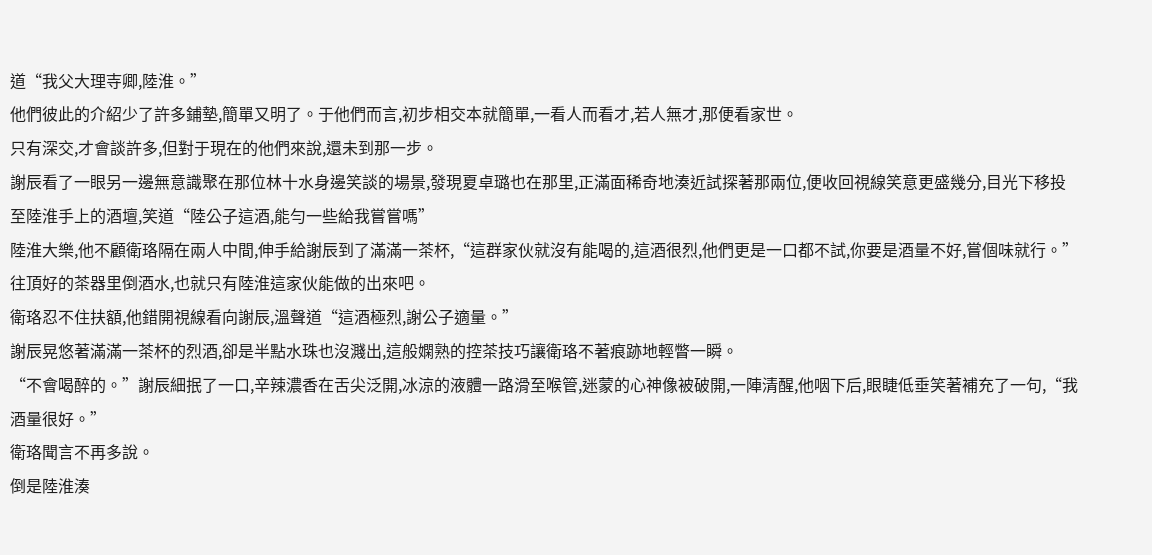道“我父大理寺卿,陸淮。”
他們彼此的介紹少了許多鋪墊,簡單又明了。于他們而言,初步相交本就簡單,一看人而看才,若人無才,那便看家世。
只有深交,才會談許多,但對于現在的他們來說,還未到那一步。
謝辰看了一眼另一邊無意識聚在那位林十水身邊笑談的場景,發現夏卓璐也在那里,正滿面稀奇地湊近試探著那兩位,便收回視線笑意更盛幾分,目光下移投至陸淮手上的酒壇,笑道“陸公子這酒,能勻一些給我嘗嘗嗎”
陸淮大樂,他不顧衛珞隔在兩人中間,伸手給謝辰到了滿滿一茶杯,“這群家伙就沒有能喝的,這酒很烈,他們更是一口都不試,你要是酒量不好,嘗個味就行。”
往頂好的茶器里倒酒水,也就只有陸淮這家伙能做的出來吧。
衛珞忍不住扶額,他錯開視線看向謝辰,溫聲道“這酒極烈,謝公子適量。”
謝辰晃悠著滿滿一茶杯的烈酒,卻是半點水珠也沒濺出,這般嫻熟的控茶技巧讓衛珞不著痕跡地輕瞥一瞬。
“不會喝醉的。”謝辰細抿了一口,辛辣濃香在舌尖泛開,冰涼的液體一路滑至喉管,迷蒙的心神像被破開,一陣清醒,他咽下后,眼睫低垂笑著補充了一句,“我酒量很好。”
衛珞聞言不再多說。
倒是陸淮湊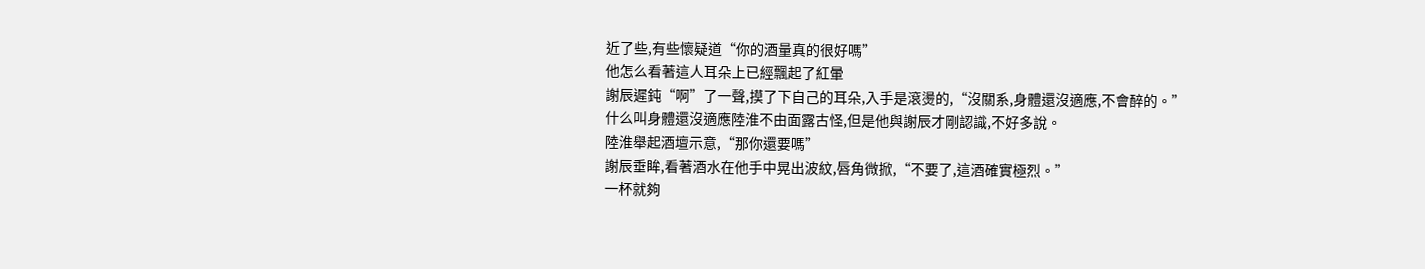近了些,有些懷疑道“你的酒量真的很好嗎”
他怎么看著這人耳朵上已經飄起了紅暈
謝辰遲鈍“啊”了一聲,摸了下自己的耳朵,入手是滾燙的,“沒關系,身體還沒適應,不會醉的。”
什么叫身體還沒適應陸淮不由面露古怪,但是他與謝辰才剛認識,不好多說。
陸淮舉起酒壇示意,“那你還要嗎”
謝辰垂眸,看著酒水在他手中晃出波紋,唇角微掀,“不要了,這酒確實極烈。”
一杯就夠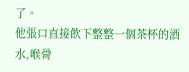了。
他張口直接飲下整整一個茶杯的酒水,喉骨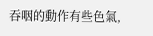吞咽的動作有些色氣,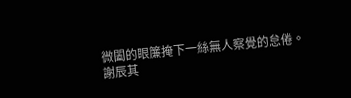微闔的眼簾掩下一絲無人察覺的怠倦。
謝辰其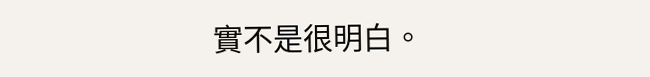實不是很明白。